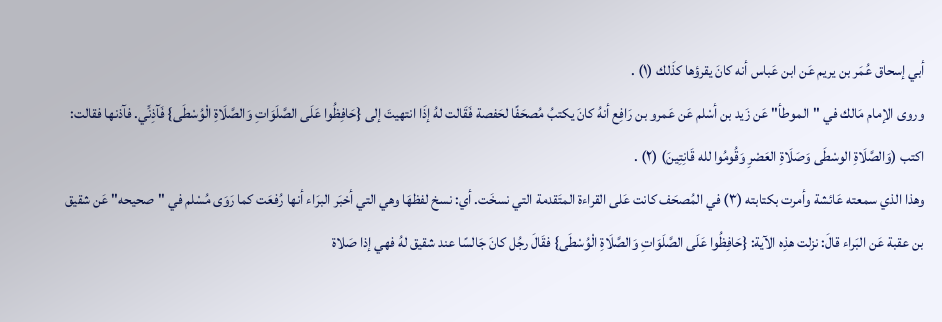أبي إسحاق عُمَر بن يريم عَن ابن عَباس أنه كانَ يقرؤها كذَلك (١) .
وروى الإمام مَالك في "الموطأ" عَن زَيد بن أسْلم عَن عَمرو بن رَافِع أنهُ كانَ يكتبُ مُصحَفًا لحَفصة فَقَالت لهُ إذَا انتهيتَ إلى {حَافِظُوا عَلَى الصَّلَوَاتِ وَالصَّلَاةِ الْوُسْطَى} فَآذِنِّي. فآذنها فقالت: اكتب (وَالصَّلَاةِ الوسْطَى وَصَلَاةِ العَصْرِ وَقُومُوا لله قَانِتِينَ) (٢) .
وهذا الذي سمعته عَائشة وأمرت بكتابته (٣) في المُصحَف كانت عَلى القراءة المتَقدمة التي نسخَت. أي: نسخ لفظهَا وهي التي أخبَر البرَاء أنها رُفعَت كما رَوَى مُسْلم في "صحيحه" عَن شقيق بن عقبة عَن البَراء قالَ: نزلت هذِه الآية: {حَافِظُوا عَلَى الصَّلَوَاتِ وَالصَّلَاةِ الْوُسْطَى} فقَالَ رجُل كانَ جَالسًا عند شقيق لهُ فهي إذا صَلاة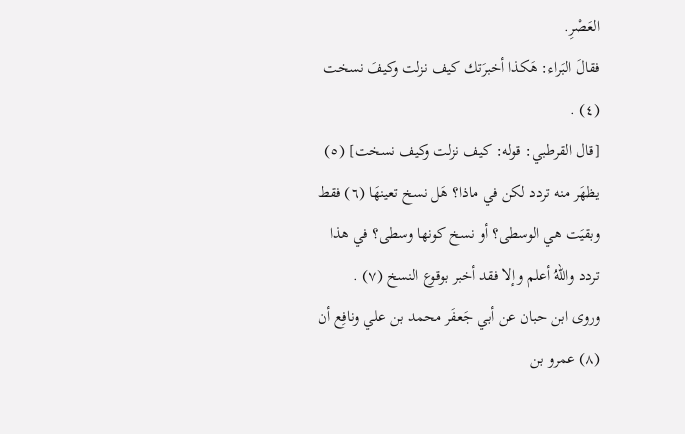العَصْرِ.
فقالَ البَراء: هَكذا أخبرَتك كيف نزلت وكيفَ نسخت (٤) .
[قال القرطبي: قوله: كيف نزلت وكيف نسخت] (٥) يظهَر منه تردد لكن في ماذا؟ هَل نسخ تعينهَا (٦) فقط وبقيَت هي الوسطى؟ أو نسخ كونها وسطى؟ في هذا تردد واللهُ أعلم وإلا فقد أخبر بوقوع النسخ (٧) .
وروى ابن حبان عن أبي جَعفَر محمد بن علي ونافِع أن (٨) عمرو بن